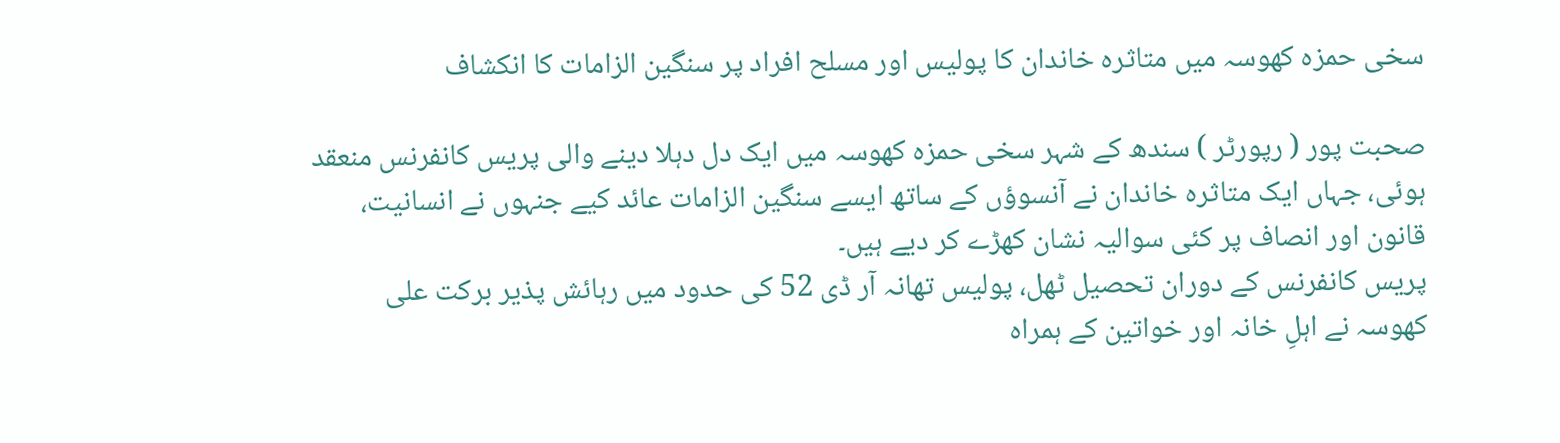سخی حمزہ کھوسہ میں متاثرہ خاندان کا پولیس اور مسلح افراد پر سنگین الزامات کا انکشاف

صحبت پور ( رپورٹر ) سندھ کے شہر سخی حمزہ کھوسہ میں ایک دل دہلا دینے والی پریس کانفرنس منعقد ہوئی، جہاں ایک متاثرہ خاندان نے آنسوؤں کے ساتھ ایسے سنگین الزامات عائد کیے جنہوں نے انسانیت، قانون اور انصاف پر کئی سوالیہ نشان کھڑے کر دیے ہیں۔
پریس کانفرنس کے دوران تحصیل ٹھل، پولیس تھانہ آر ڈی 52 کی حدود میں رہائش پذیر برکت علی کھوسہ نے اہلِ خانہ اور خواتین کے ہمراہ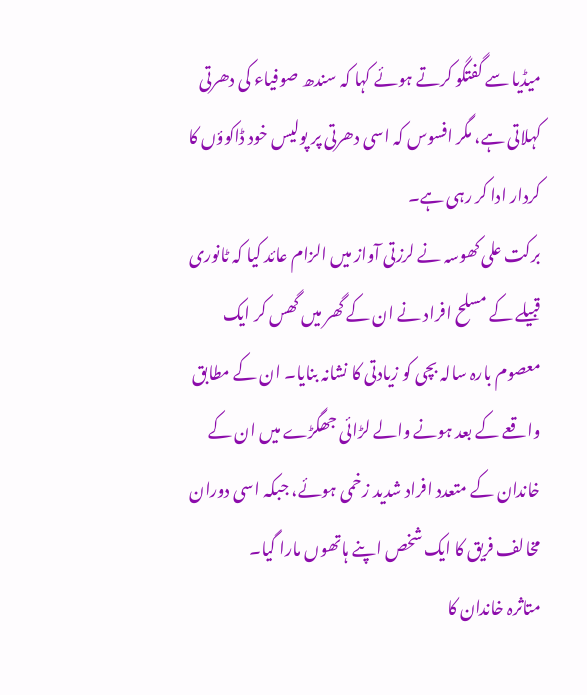میڈیا سے گفتگو کرتے ہوئے کہا کہ سندھ صوفیاء کی دھرتی کہلاتی ہے، مگر افسوس کہ اسی دھرتی پر پولیس خود ڈاکوؤں کا کردار ادا کر رہی ہے۔
برکت علی کھوسہ نے لرزتی آواز میں الزام عائد کیا کہ ٹانوری قبیلے کے مسلح افراد نے ان کے گھر میں گھس کر ایک معصوم بارہ سالہ بچی کو زیادتی کا نشانہ بنایا۔ ان کے مطابق واقعے کے بعد ہونے والے لڑائی جھگڑے میں ان کے خاندان کے متعدد افراد شدید زخمی ہوئے، جبکہ اسی دوران مخالف فریق کا ایک شخص اپنے ہاتھوں مارا گیا۔
متاثرہ خاندان کا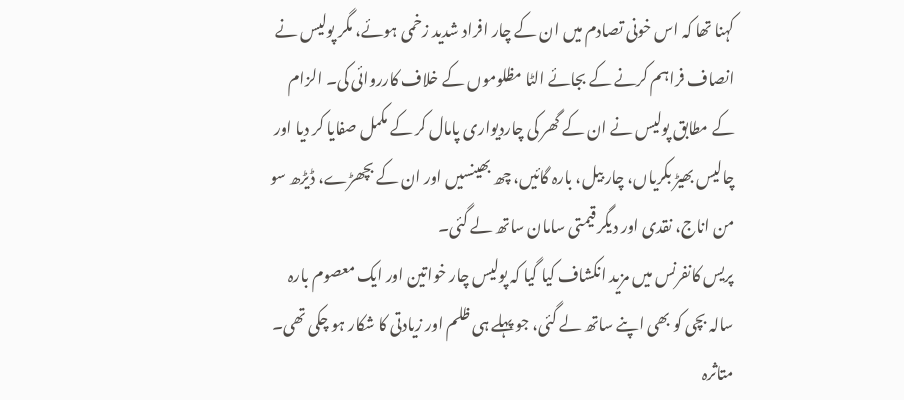کہنا تھا کہ اس خونی تصادم میں ان کے چار افراد شدید زخمی ہوئے، مگر پولیس نے انصاف فراہم کرنے کے بجائے الٹا مظلوموں کے خلاف کارروائی کی۔ الزام کے مطابق پولیس نے ان کے گھر کی چاردیواری پامال کر کے مکمل صفایا کر دیا اور چالیس بھیڑ بکریاں، چار بیل، بارہ گائیں، چھ بھینسیں اور ان کے بچھڑے، ڈیڑھ سو من اناج، نقدی اور دیگر قیمتی سامان ساتھ لے گئی۔
پریس کانفرنس میں مزید انکشاف کیا گیا کہ پولیس چار خواتین اور ایک معصوم بارہ سالہ بچی کو بھی اپنے ساتھ لے گئی، جو پہلے ہی ظلم اور زیادتی کا شکار ہو چکی تھی۔ متاثرہ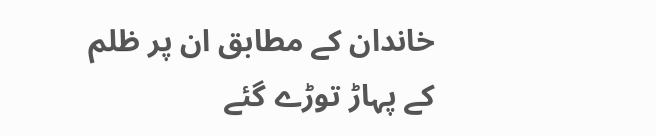خاندان کے مطابق ان پر ظلم کے پہاڑ توڑے گئے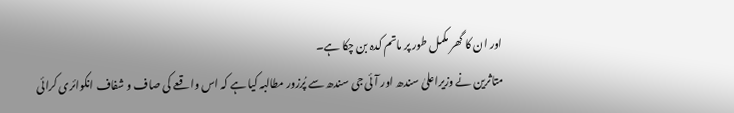اور ان کا گھر مکمل طور پر ماتم کدہ بن چکا ہے۔
متاثرین نے وزیراعلیٰ سندھ اور آئی جی سندھ سے پُرزور مطالبہ کیا ہے کہ اس واقعے کی صاف و شفاف انکوائری کرائی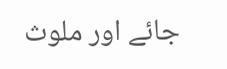جائے اور ملوث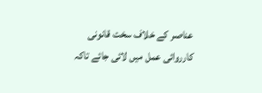عناصر کے خلاف سخت قانونی کارروائی عمل میں لائی جائے تاکہ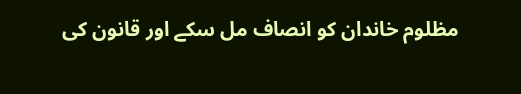مظلوم خاندان کو انصاف مل سکے اور قانون کی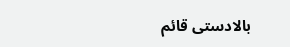بالادستی قائم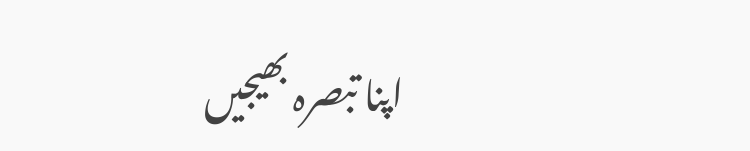اپنا تبصرہ بھیجیں